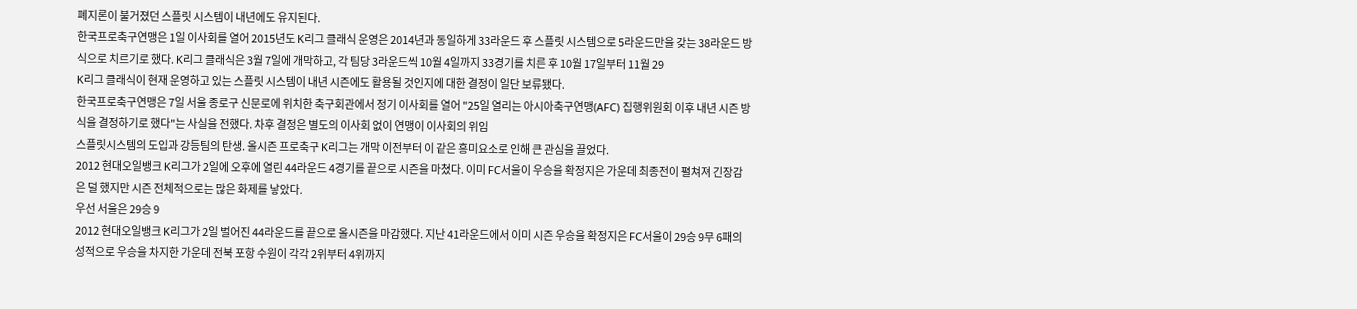폐지론이 불거졌던 스플릿 시스템이 내년에도 유지된다.
한국프로축구연맹은 1일 이사회를 열어 2015년도 K리그 클래식 운영은 2014년과 동일하게 33라운드 후 스플릿 시스템으로 5라운드만을 갖는 38라운드 방식으로 치르기로 했다. K리그 클래식은 3월 7일에 개막하고, 각 팀당 3라운드씩 10월 4일까지 33경기를 치른 후 10월 17일부터 11월 29
K리그 클래식이 현재 운영하고 있는 스플릿 시스템이 내년 시즌에도 활용될 것인지에 대한 결정이 일단 보류됐다.
한국프로축구연맹은 7일 서울 종로구 신문로에 위치한 축구회관에서 정기 이사회를 열어 "25일 열리는 아시아축구연맹(AFC) 집행위원회 이후 내년 시즌 방식을 결정하기로 했다"는 사실을 전했다. 차후 결정은 별도의 이사회 없이 연맹이 이사회의 위임
스플릿시스템의 도입과 강등팀의 탄생. 올시즌 프로축구 K리그는 개막 이전부터 이 같은 흥미요소로 인해 큰 관심을 끌었다.
2012 현대오일뱅크 K리그가 2일에 오후에 열린 44라운드 4경기를 끝으로 시즌을 마쳤다. 이미 FC서울이 우승을 확정지은 가운데 최종전이 펼쳐져 긴장감은 덜 했지만 시즌 전체적으로는 많은 화제를 낳았다.
우선 서울은 29승 9
2012 현대오일뱅크 K리그가 2일 벌어진 44라운드를 끝으로 올시즌을 마감했다. 지난 41라운드에서 이미 시즌 우승을 확정지은 FC서울이 29승 9무 6패의 성적으로 우승을 차지한 가운데 전북 포항 수원이 각각 2위부터 4위까지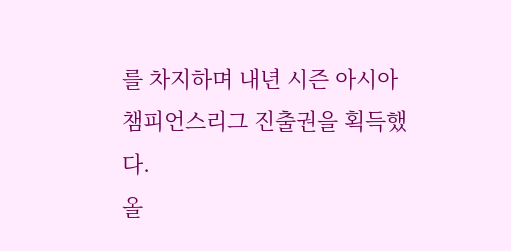를 차지하며 내년 시즌 아시아챔피언스리그 진출권을 획득했다.
올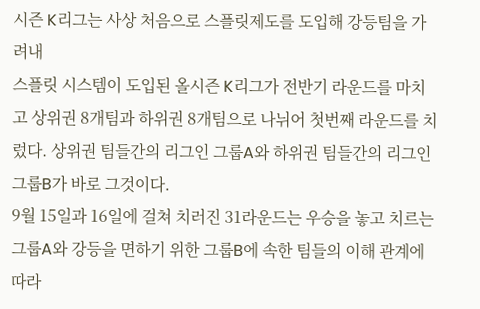시즌 K리그는 사상 처음으로 스플릿제도를 도입해 강등팀을 가려내
스플릿 시스템이 도입된 올시즌 K리그가 전반기 라운드를 마치고 상위권 8개팀과 하위권 8개팀으로 나뉘어 첫번째 라운드를 치렀다. 상위권 팀들간의 리그인 그룹A와 하위권 팀들간의 리그인 그룹B가 바로 그것이다.
9월 15일과 16일에 걸쳐 치러진 31라운드는 우승을 놓고 치르는 그룹A와 강등을 면하기 위한 그룹B에 속한 팀들의 이해 관계에 따라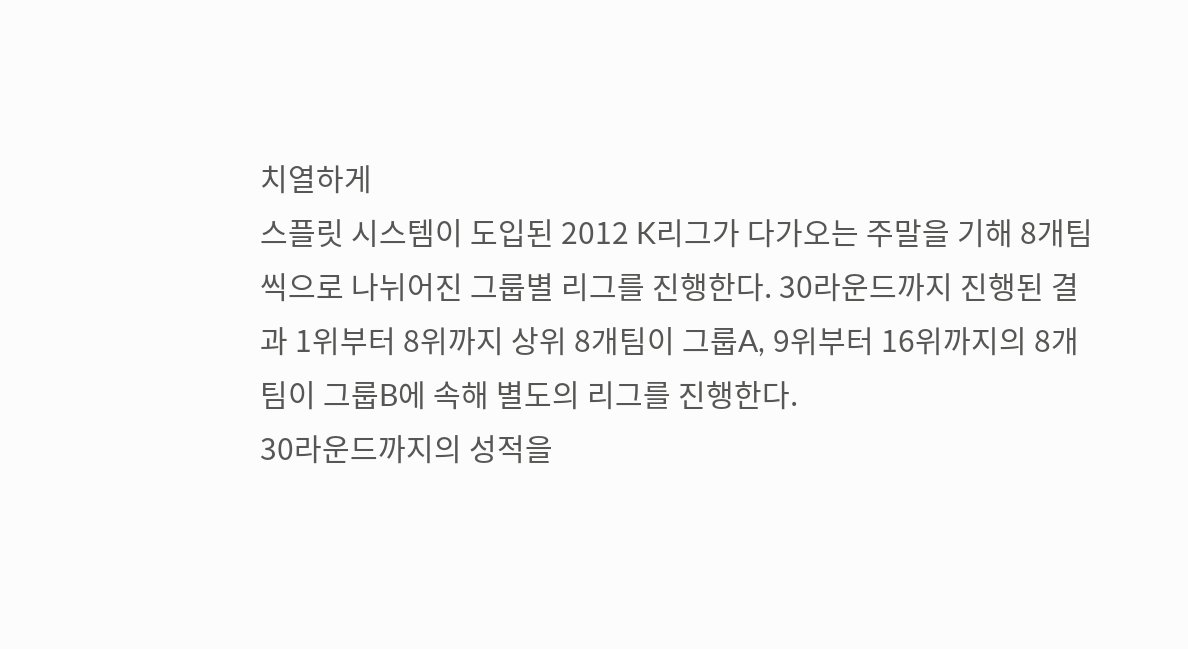치열하게
스플릿 시스템이 도입된 2012 K리그가 다가오는 주말을 기해 8개팀씩으로 나뉘어진 그룹별 리그를 진행한다. 30라운드까지 진행된 결과 1위부터 8위까지 상위 8개팀이 그룹A, 9위부터 16위까지의 8개팀이 그룹B에 속해 별도의 리그를 진행한다.
30라운드까지의 성적을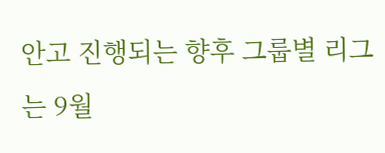안고 진행되는 향후 그룹별 리그는 9월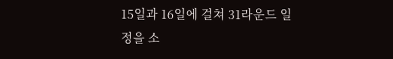15일과 16일에 걸쳐 31라운드 일정을 소